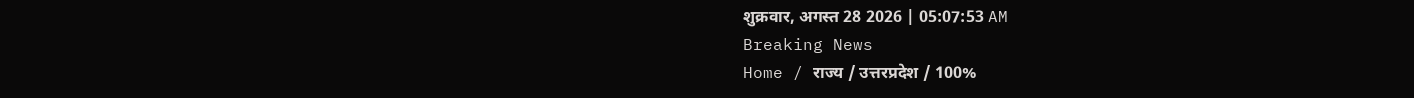शुक्रवार, अगस्त 28 2026 | 05:07:53 AM
Breaking News
Home / राज्य / उत्तरप्रदेश / 100%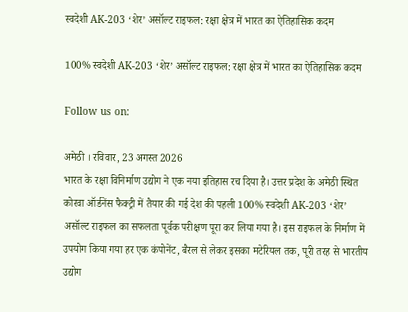स्वदेशी AK-203 ‘शेर’ असॉल्ट राइफल: रक्षा क्षेत्र में भारत का ऐतिहासिक कदम

100% स्वदेशी AK-203 ‘शेर’ असॉल्ट राइफल: रक्षा क्षेत्र में भारत का ऐतिहासिक कदम

Follow us on:

अमेठी । रविवार, 23 अगस्त 2026
भारत के रक्षा विनिर्माण उद्योग ने एक नया इतिहास रच दिया है। उत्तर प्रदेश के अमेठी स्थित कोरवा ऑर्डनेंस फैक्ट्री में तैयार की गई देश की पहली 100% स्वदेशी AK-203 ‘शेर’ असॉल्ट राइफल का सफलता पूर्वक परीक्षण पूरा कर लिया गया है। इस राइफल के निर्माण में उपयोग किया गया हर एक कंपोनेंट, बैरल से लेकर इसका मटेरियल तक, पूरी तरह से भारतीय उद्योग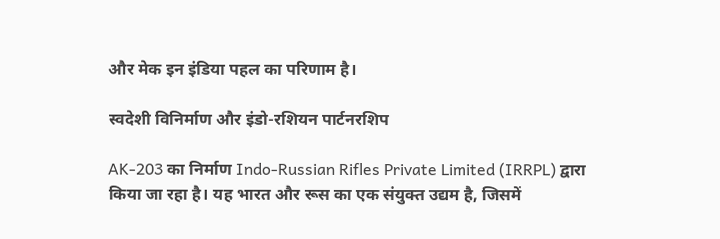और मेक इन इंडिया पहल का परिणाम है।

स्वदेशी विनिर्माण और इंडो-रशियन पार्टनरशिप

AK-203 का निर्माण Indo-Russian Rifles Private Limited (IRRPL) द्वारा किया जा रहा है। यह भारत और रूस का एक संयुक्त उद्यम है, जिसमें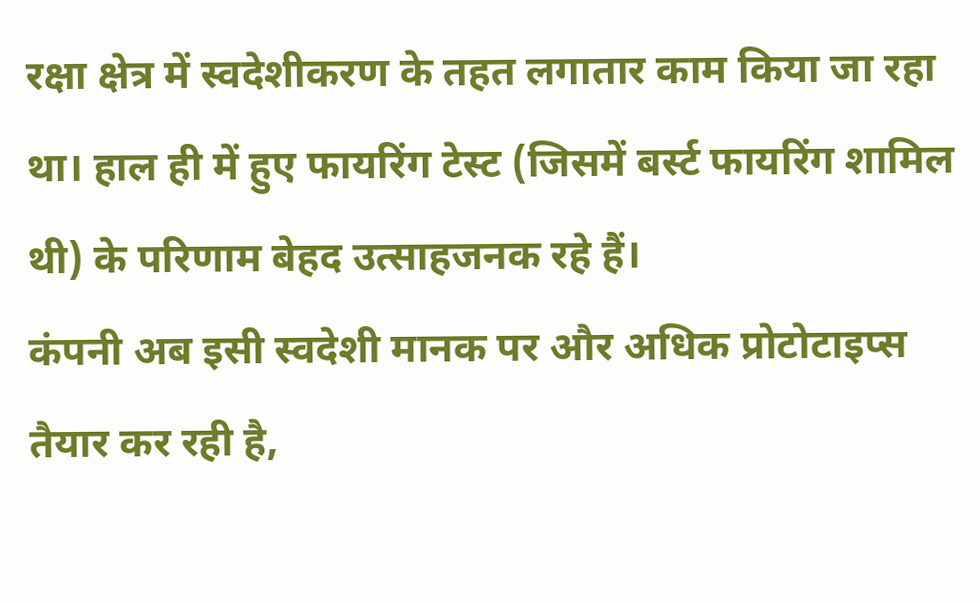रक्षा क्षेत्र में स्वदेशीकरण के तहत लगातार काम किया जा रहा था। हाल ही में हुए फायरिंग टेस्ट (जिसमें बर्स्ट फायरिंग शामिल थी) के परिणाम बेहद उत्साहजनक रहे हैं।
कंपनी अब इसी स्वदेशी मानक पर और अधिक प्रोटोटाइप्स तैयार कर रही है,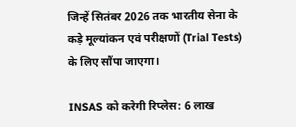जिन्हें सितंबर 2026 तक भारतीय सेना के कड़े मूल्यांकन एवं परीक्षणों (Trial Tests) के लिए सौंपा जाएगा।

INSAS को करेगी रिप्लेस: 6 लाख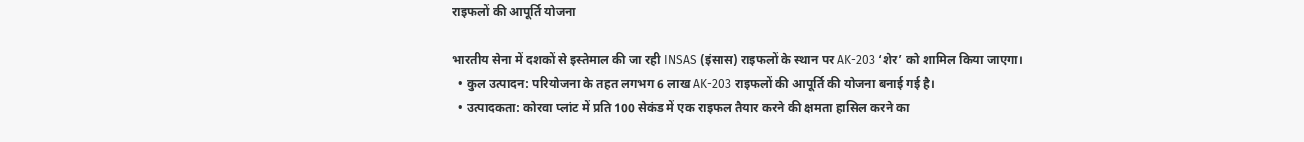राइफलों की आपूर्ति योजना

भारतीय सेना में दशकों से इस्तेमाल की जा रही INSAS (इंसास) राइफलों के स्थान पर AK-203 ‘शेर’ को शामिल किया जाएगा।
  • कुल उत्पादन: परियोजना के तहत लगभग 6 लाख AK-203 राइफलों की आपूर्ति की योजना बनाई गई है।
  • उत्पादकता: कोरवा प्लांट में प्रति 100 सेकंड में एक राइफल तैयार करने की क्षमता हासिल करने का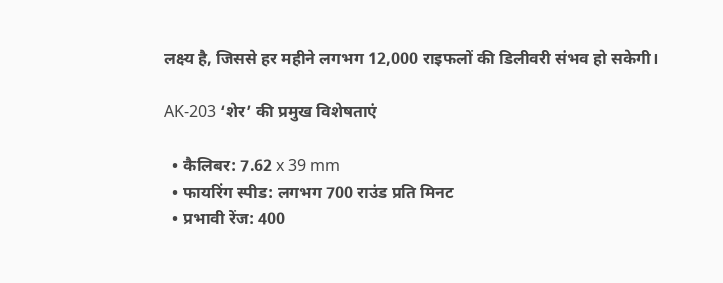लक्ष्य है, जिससे हर महीने लगभग 12,000 राइफलों की डिलीवरी संभव हो सकेगी।

AK-203 ‘शेर’ की प्रमुख विशेषताएं

  • कैलिबर: 7.62 x 39 mm
  • फायरिंग स्पीड: लगभग 700 राउंड प्रति मिनट
  • प्रभावी रेंज: 400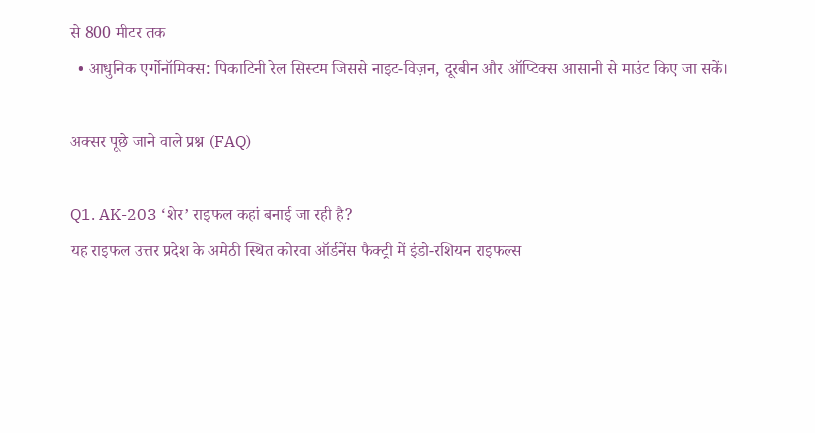से 800 मीटर तक
  • आधुनिक एर्गोनॉमिक्स: पिकाटिनी रेल सिस्टम जिससे नाइट-विज़न, दूरबीन और ऑप्टिक्स आसानी से माउंट किए जा सकें।

अक्सर पूछे जाने वाले प्रश्न (FAQ)

Q1. AK-203 ‘शेर’ राइफल कहां बनाई जा रही है?
यह राइफल उत्तर प्रदेश के अमेठी स्थित कोरवा ऑर्डनेंस फैक्ट्री में इंडो-रशियन राइफल्स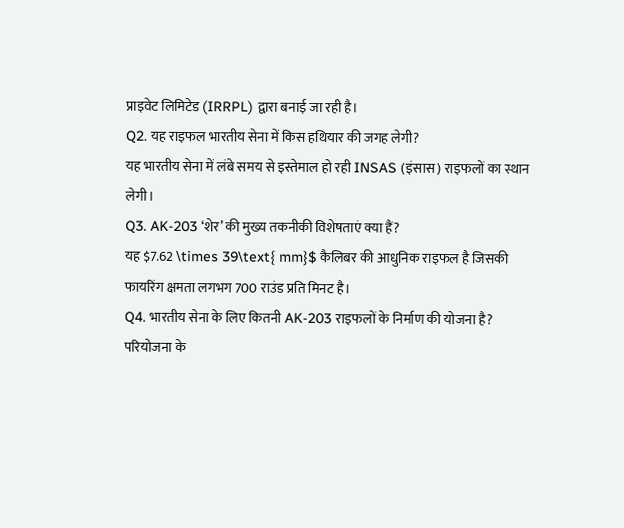प्राइवेट लिमिटेड (IRRPL) द्वारा बनाई जा रही है।
Q2. यह राइफल भारतीय सेना में किस हथियार की जगह लेगी?
यह भारतीय सेना में लंबे समय से इस्तेमाल हो रही INSAS (इंसास) राइफलों का स्थान लेगी।
Q3. AK-203 ‘शेर’ की मुख्य तकनीकी विशेषताएं क्या हैं?
यह $7.62 \times 39\text{ mm}$ कैलिबर की आधुनिक राइफल है जिसकी फायरिंग क्षमता लगभग 700 राउंड प्रति मिनट है।
Q4. भारतीय सेना के लिए कितनी AK-203 राइफलों के निर्माण की योजना है?
परियोजना के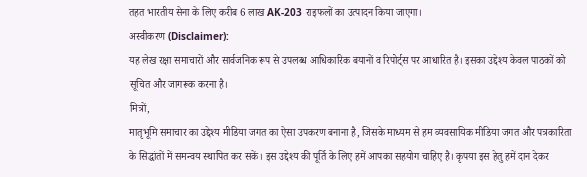तहत भारतीय सेना के लिए करीब 6 लाख AK-203 राइफलों का उत्पादन किया जाएगा।
अस्वीकरण (Disclaimer):
यह लेख रक्षा समाचारों और सार्वजनिक रूप से उपलब्ध आधिकारिक बयानों व रिपोर्ट्स पर आधारित है। इसका उद्देश्य केवल पाठकों को सूचित और जागरूक करना है।
मित्रों,
मातृभूमि समाचार का उद्देश्य मीडिया जगत का ऐसा उपकरण बनाना है, जिसके माध्यम से हम व्यवसायिक मीडिया जगत और पत्रकारिता के सिद्धांतों में समन्वय स्थापित कर सकें। इस उद्देश्य की पूर्ति के लिए हमें आपका सहयोग चाहिए है। कृपया इस हेतु हमें दान देकर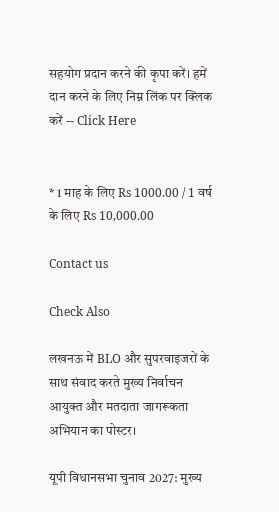सहयोग प्रदान करने की कृपा करें। हमें दान करने के लिए निम्न लिंक पर क्लिक करें -- Click Here


* 1 माह के लिए Rs 1000.00 / 1 वर्ष के लिए Rs 10,000.00

Contact us

Check Also

लखनऊ में BLO और सुपरवाइजरों के साथ संवाद करते मुख्य निर्वाचन आयुक्त और मतदाता जागरूकता अभियान का पोस्टर।

यूपी विधानसभा चुनाव 2027: मुख्य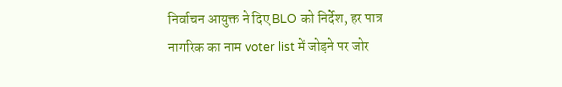निर्वाचन आयुक्त ने दिए BLO को निर्देश, हर पात्र नागरिक का नाम voter list में जोड़ने पर जोर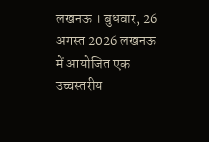लखनऊ । बुधवार, 26 अगस्त 2026 लखनऊ में आयोजित एक उच्चस्तरीय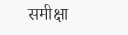समीक्षा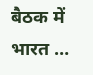बैठक में भारत …